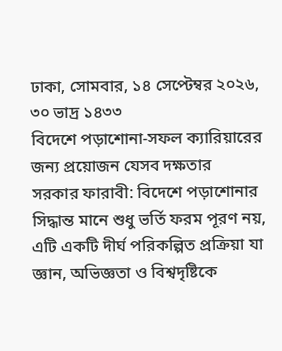ঢাকা, সোমবার, ১৪ সেপ্টেম্বর ২০২৬, ৩০ ভাদ্র ১৪৩৩
বিদেশে পড়াশোনা-সফল ক্যারিয়ারের জন্য প্রয়োজন যেসব দক্ষতার
সরকার ফারাবী: বিদেশে পড়াশোনার সিদ্ধান্ত মানে শুধু ভর্তি ফরম পূরণ নয়, এটি একটি দীর্ঘ পরিকল্পিত প্রক্রিয়া যা জ্ঞান, অভিজ্ঞতা ও বিশ্বদৃষ্টিকে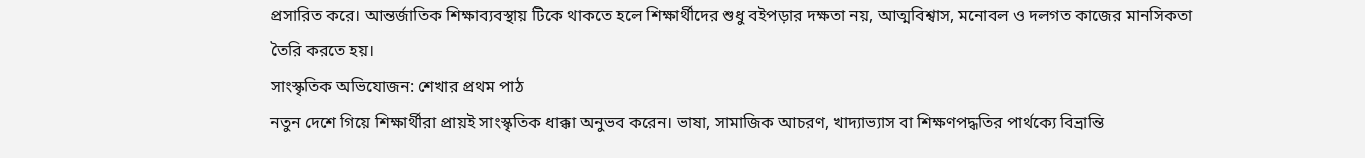প্রসারিত করে। আন্তর্জাতিক শিক্ষাব্যবস্থায় টিকে থাকতে হলে শিক্ষার্থীদের শুধু বইপড়ার দক্ষতা নয়, আত্মবিশ্বাস, মনোবল ও দলগত কাজের মানসিকতা তৈরি করতে হয়।
সাংস্কৃতিক অভিযোজন: শেখার প্রথম পাঠ
নতুন দেশে গিয়ে শিক্ষার্থীরা প্রায়ই সাংস্কৃতিক ধাক্কা অনুভব করেন। ভাষা, সামাজিক আচরণ, খাদ্যাভ্যাস বা শিক্ষণপদ্ধতির পার্থক্যে বিভ্রান্তি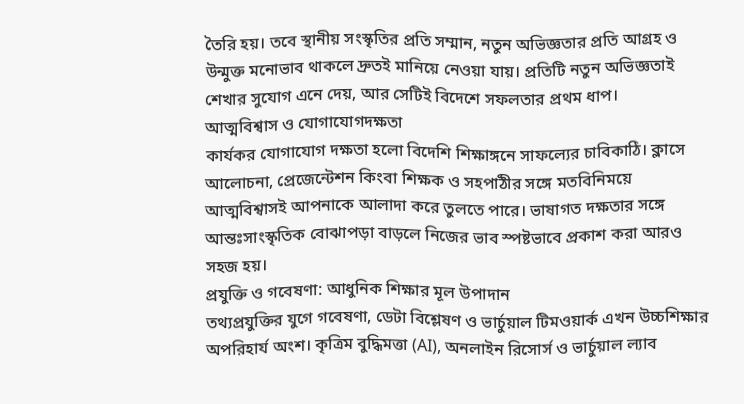তৈরি হয়। তবে স্থানীয় সংস্কৃতির প্রতি সম্মান, নতুন অভিজ্ঞতার প্রতি আগ্রহ ও উন্মুক্ত মনোভাব থাকলে দ্রুতই মানিয়ে নেওয়া যায়। প্রতিটি নতুন অভিজ্ঞতাই শেখার সুযোগ এনে দেয়, আর সেটিই বিদেশে সফলতার প্রথম ধাপ।
আত্মবিশ্বাস ও যোগাযোগদক্ষতা
কার্যকর যোগাযোগ দক্ষতা হলো বিদেশি শিক্ষাঙ্গনে সাফল্যের চাবিকাঠি। ক্লাসে আলোচনা, প্রেজেন্টেশন কিংবা শিক্ষক ও সহপাঠীর সঙ্গে মতবিনিময়ে আত্মবিশ্বাসই আপনাকে আলাদা করে তুলতে পারে। ভাষাগত দক্ষতার সঙ্গে আন্তঃসাংস্কৃতিক বোঝাপড়া বাড়লে নিজের ভাব স্পষ্টভাবে প্রকাশ করা আরও সহজ হয়।
প্রযুক্তি ও গবেষণা: আধুনিক শিক্ষার মূল উপাদান
তথ্যপ্রযুক্তির যুগে গবেষণা, ডেটা বিশ্লেষণ ও ভার্চুয়াল টিমওয়ার্ক এখন উচ্চশিক্ষার অপরিহার্য অংশ। কৃত্রিম বুদ্ধিমত্তা (AI), অনলাইন রিসোর্স ও ভার্চুয়াল ল্যাব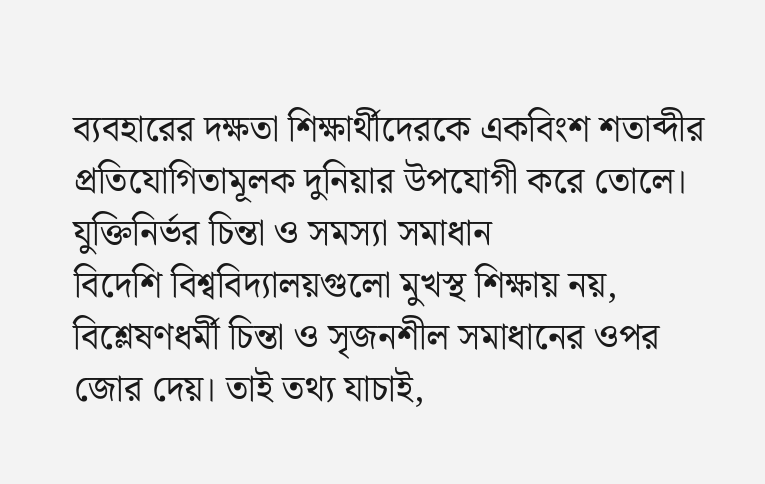ব্যবহারের দক্ষতা শিক্ষার্থীদেরকে একবিংশ শতাব্দীর প্রতিযোগিতামূলক দুনিয়ার উপযোগী করে তোলে।
যুক্তিনির্ভর চিন্তা ও সমস্যা সমাধান
বিদেশি বিশ্ববিদ্যালয়গুলো মুখস্থ শিক্ষায় নয়, বিশ্লেষণধর্মী চিন্তা ও সৃজনশীল সমাধানের ওপর জোর দেয়। তাই তথ্য যাচাই,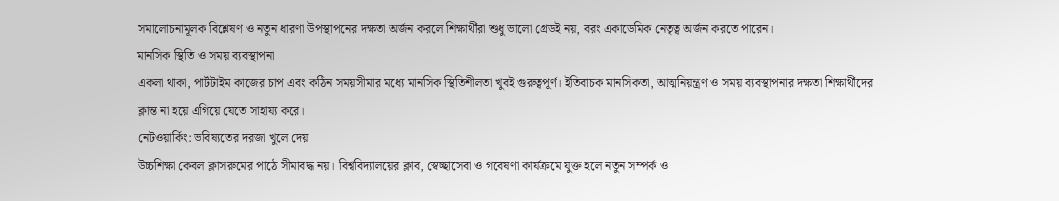সমালোচনামূলক বিশ্লেষণ ও নতুন ধারণা উপস্থাপনের দক্ষতা অর্জন করলে শিক্ষার্থীরা শুধু ভালো গ্রেডই নয়, বরং একাডেমিক নেতৃত্ব অর্জন করতে পারেন।
মানসিক স্থিতি ও সময় ব্যবস্থাপনা
একলা থাকা, পার্টটাইম কাজের চাপ এবং কঠিন সময়সীমার মধ্যে মানসিক স্থিতিশীলতা খুবই গুরুত্বপূর্ণ। ইতিবাচক মানসিকতা, আত্মনিয়ন্ত্রণ ও সময় ব্যবস্থাপনার দক্ষতা শিক্ষার্থীদের ক্লান্ত না হয়ে এগিয়ে যেতে সাহায্য করে।
নেটওয়ার্কিং: ভবিষ্যতের দরজা খুলে দেয়
উচ্চশিক্ষা কেবল ক্লাসরুমের পাঠে সীমাবদ্ধ নয়। বিশ্ববিদ্যালয়ের ক্লাব, স্বেচ্ছাসেবা ও গবেষণা কার্যক্রমে যুক্ত হলে নতুন সম্পর্ক ও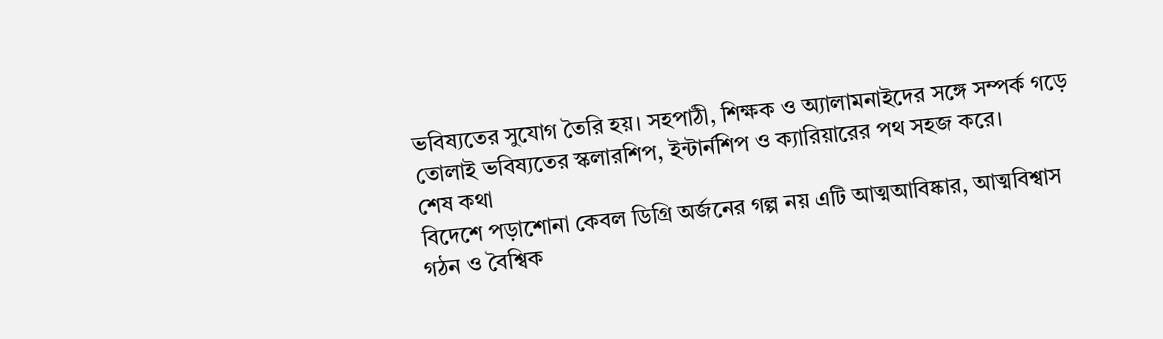ভবিষ্যতের সুযোগ তৈরি হয়। সহপাঠী, শিক্ষক ও অ্যালামনাইদের সঙ্গে সম্পর্ক গড়ে তোলাই ভবিষ্যতের স্কলারশিপ, ইন্টার্নশিপ ও ক্যারিয়ারের পথ সহজ করে।
শেষ কথা
বিদেশে পড়াশোনা কেবল ডিগ্রি অর্জনের গল্প নয় এটি আত্মআবিষ্কার, আত্মবিশ্বাস গঠন ও বৈশ্বিক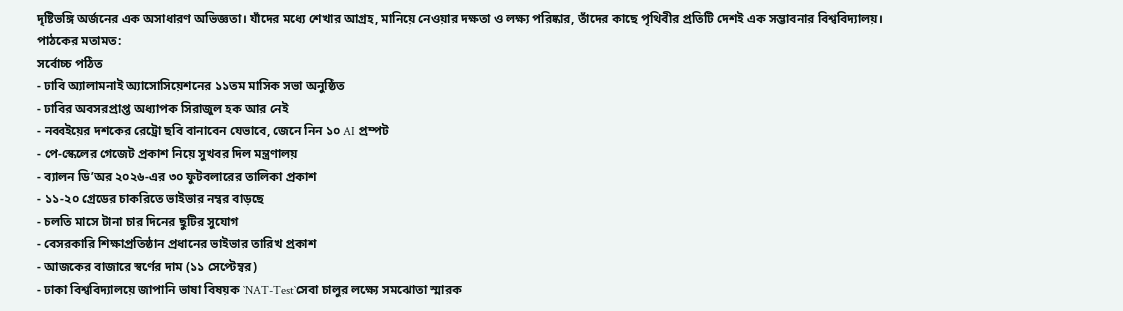দৃষ্টিভঙ্গি অর্জনের এক অসাধারণ অভিজ্ঞতা। যাঁদের মধ্যে শেখার আগ্রহ, মানিয়ে নেওয়ার দক্ষতা ও লক্ষ্য পরিষ্কার, তাঁদের কাছে পৃথিবীর প্রতিটি দেশই এক সম্ভাবনার বিশ্ববিদ্যালয়।
পাঠকের মতামত:
সর্বোচ্চ পঠিত
- ঢাবি অ্যালামনাই অ্যাসোসিয়েশনের ১১তম মাসিক সভা অনুষ্ঠিত
- ঢাবির অবসরপ্রাপ্ত অধ্যাপক সিরাজুল হক আর নেই
- নব্বইয়ের দশকের রেট্রো ছবি বানাবেন যেভাবে, জেনে নিন ১০ AI প্রম্পট
- পে-স্কেলের গেজেট প্রকাশ নিয়ে সুখবর দিল মন্ত্রণালয়
- ব্যালন ডি’অর ২০২৬-এর ৩০ ফুটবলারের তালিকা প্রকাশ
- ১১-২০ গ্রেডের চাকরিতে ভাইভার নম্বর বাড়ছে
- চলতি মাসে টানা চার দিনের ছুটির সুযোগ
- বেসরকারি শিক্ষাপ্রতিষ্ঠান প্রধানের ভাইভার তারিখ প্রকাশ
- আজকের বাজারে স্বর্ণের দাম (১১ সেপ্টেম্বর)
- ঢাকা বিশ্ববিদ্যালয়ে জাপানি ভাষা বিষয়ক `NAT-Test`সেবা চালুর লক্ষ্যে সমঝোতা স্মারক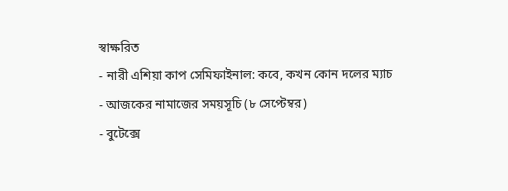স্বাক্ষরিত
- নারী এশিয়া কাপ সেমিফাইনাল: কবে, কখন কোন দলের ম্যাচ
- আজকের নামাজের সময়সূচি (৮ সেপ্টেম্বর)
- বুটেক্সে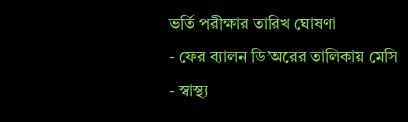ভর্তি পরীক্ষার তারিখ ঘোষণা
- ফের ব্যালন ডি’অরের তালিকায় মেসি
- স্বাস্থ্য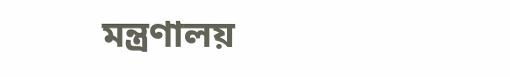মন্ত্রণালয়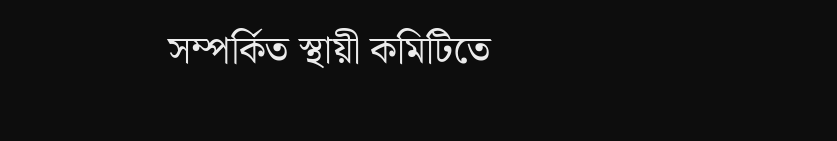সম্পর্কিত স্থায়ী কমিটিতে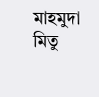মাহমুদা মিতু